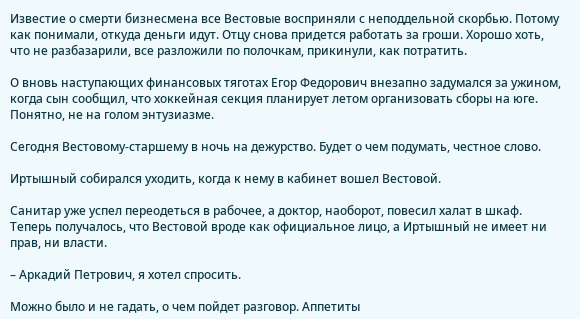Известие о смерти бизнесмена все Вестовые восприняли с неподдельной скорбью. Потому как понимали, откуда деньги идут. Отцу снова придется работать за гроши. Хорошо хоть, что не разбазарили, все разложили по полочкам, прикинули, как потратить.

О вновь наступающих финансовых тяготах Егор Федорович внезапно задумался за ужином, когда сын сообщил, что хоккейная секция планирует летом организовать сборы на юге. Понятно, не на голом энтузиазме.

Сегодня Вестовому-старшему в ночь на дежурство. Будет о чем подумать, честное слово.

Иртышный собирался уходить, когда к нему в кабинет вошел Вестовой.

Санитар уже успел переодеться в рабочее, а доктор, наоборот, повесил халат в шкаф. Теперь получалось, что Вестовой вроде как официальное лицо, а Иртышный не имеет ни прав, ни власти.

– Аркадий Петрович, я хотел спросить.

Можно было и не гадать, о чем пойдет разговор. Аппетиты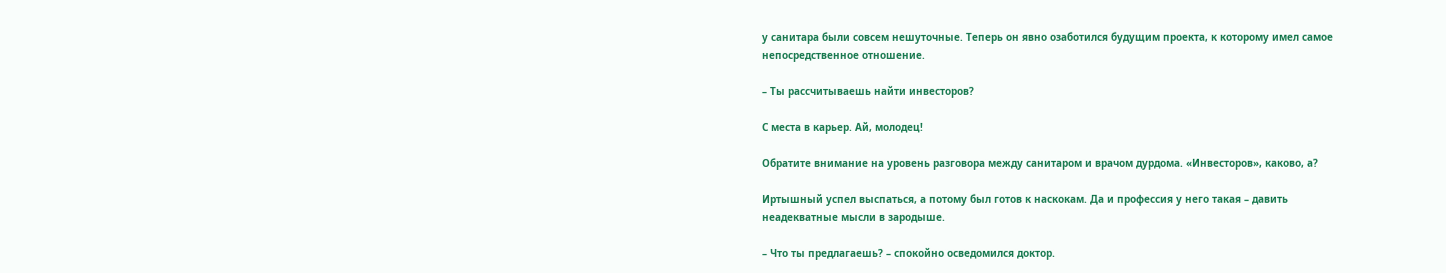у санитара были совсем нешуточные. Теперь он явно озаботился будущим проекта, к которому имел самое непосредственное отношение.

– Ты рассчитываешь найти инвесторов?

С места в карьер. Ай, молодец!

Обратите внимание на уровень разговора между санитаром и врачом дурдома. «Инвесторов», каково, а?

Иртышный успел выспаться, а потому был готов к наскокам. Да и профессия у него такая – давить неадекватные мысли в зародыше.

– Что ты предлагаешь? – спокойно осведомился доктор.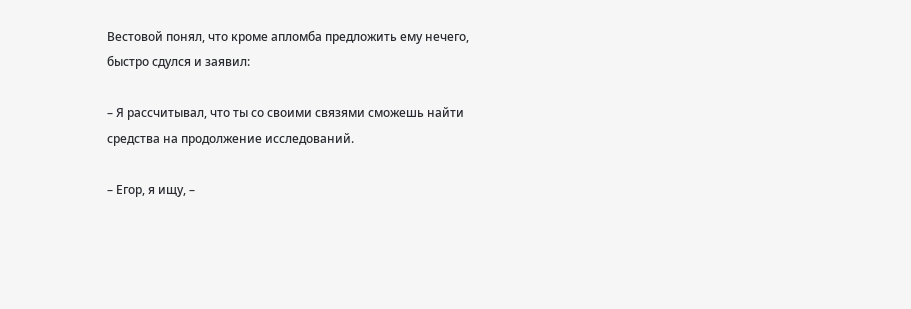Вестовой понял, что кроме апломба предложить ему нечего, быстро сдулся и заявил:

– Я рассчитывал, что ты со своими связями сможешь найти средства на продолжение исследований.

– Егор, я ищу, –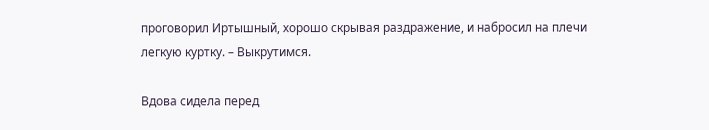проговорил Иртышный, хорошо скрывая раздражение, и набросил на плечи легкую куртку. – Выкрутимся.

Вдова сидела перед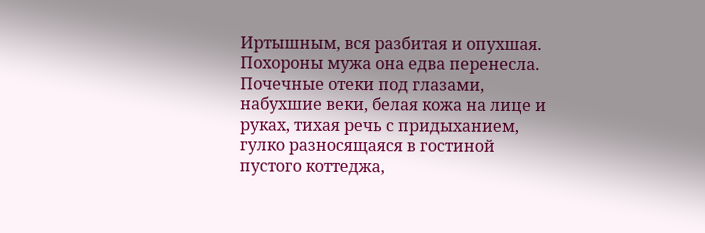Иртышным, вся разбитая и опухшая. Похороны мужа она едва перенесла. Почечные отеки под глазами, набухшие веки, белая кожа на лице и руках, тихая речь с придыханием, гулко разносящаяся в гостиной пустого коттеджа,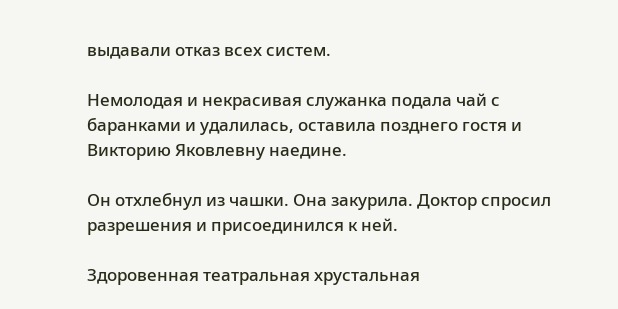выдавали отказ всех систем.

Немолодая и некрасивая служанка подала чай с баранками и удалилась, оставила позднего гостя и Викторию Яковлевну наедине.

Он отхлебнул из чашки. Она закурила. Доктор спросил разрешения и присоединился к ней.

Здоровенная театральная хрустальная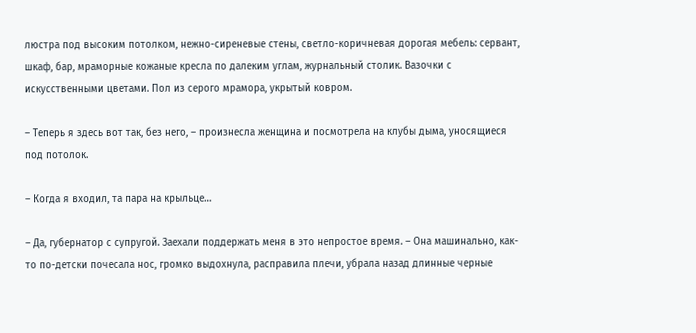люстра под высоким потолком, нежно-сиреневые стены, светло-коричневая дорогая мебель: сервант, шкаф, бар, мраморные кожаные кресла по далеким углам, журнальный столик. Вазочки с искусственными цветами. Пол из серого мрамора, укрытый ковром.

– Теперь я здесь вот так, без него, – произнесла женщина и посмотрела на клубы дыма, уносящиеся под потолок.

– Когда я входил, та пара на крыльце…

– Да, губернатор с супругой. Заехали поддержать меня в это непростое время. – Она машинально, как-то по-детски почесала нос, громко выдохнула, расправила плечи, убрала назад длинные черные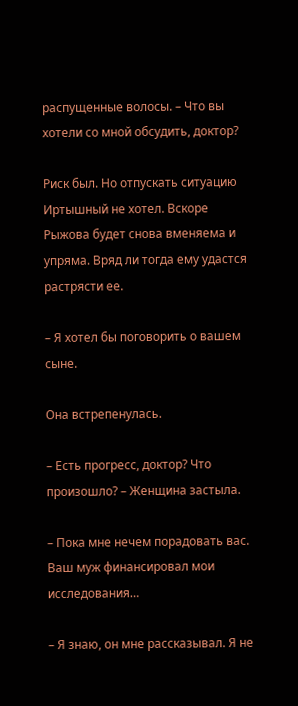распущенные волосы. – Что вы хотели со мной обсудить, доктор?

Риск был. Но отпускать ситуацию Иртышный не хотел. Вскоре Рыжова будет снова вменяема и упряма. Вряд ли тогда ему удастся растрясти ее.

– Я хотел бы поговорить о вашем сыне.

Она встрепенулась.

– Есть прогресс, доктор? Что произошло? – Женщина застыла.

– Пока мне нечем порадовать вас. Ваш муж финансировал мои исследования…

– Я знаю, он мне рассказывал. Я не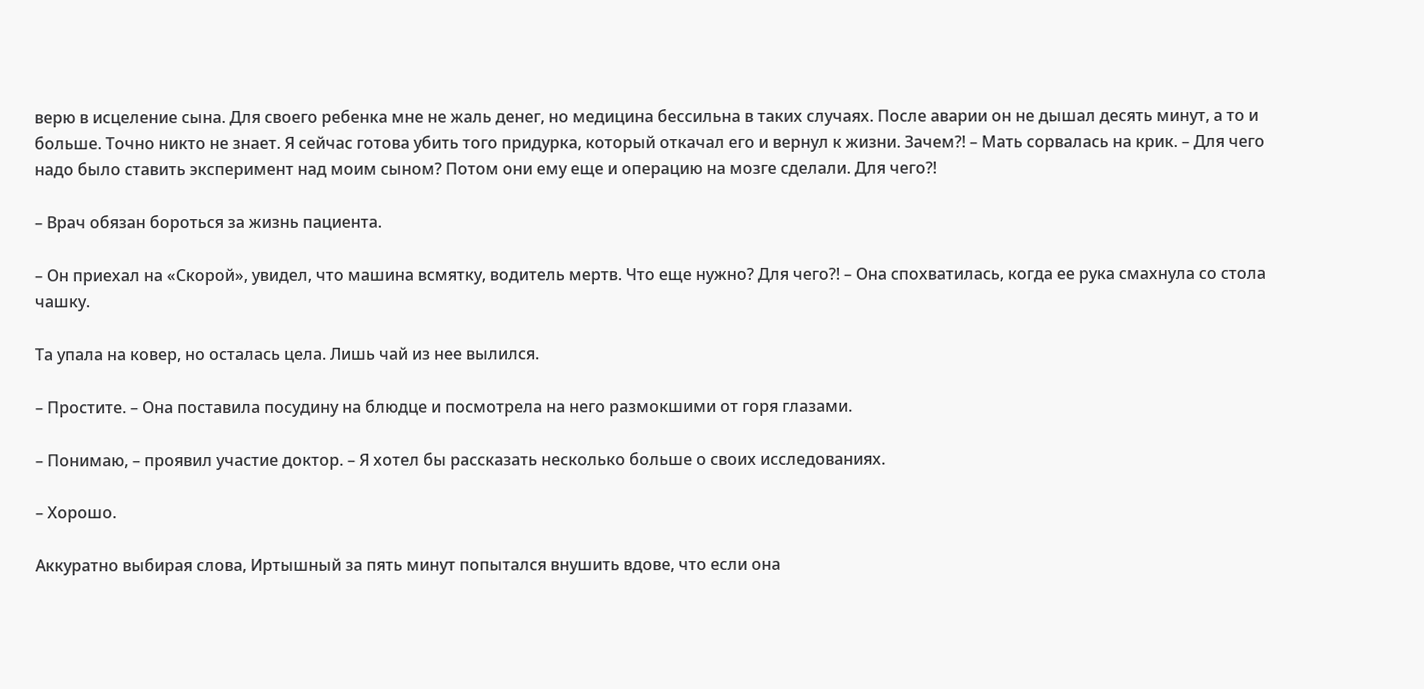верю в исцеление сына. Для своего ребенка мне не жаль денег, но медицина бессильна в таких случаях. После аварии он не дышал десять минут, а то и больше. Точно никто не знает. Я сейчас готова убить того придурка, который откачал его и вернул к жизни. Зачем?! – Мать сорвалась на крик. – Для чего надо было ставить эксперимент над моим сыном? Потом они ему еще и операцию на мозге сделали. Для чего?!

– Врач обязан бороться за жизнь пациента.

– Он приехал на «Скорой», увидел, что машина всмятку, водитель мертв. Что еще нужно? Для чего?! – Она спохватилась, когда ее рука смахнула со стола чашку.

Та упала на ковер, но осталась цела. Лишь чай из нее вылился.

– Простите. – Она поставила посудину на блюдце и посмотрела на него размокшими от горя глазами.

– Понимаю, – проявил участие доктор. – Я хотел бы рассказать несколько больше о своих исследованиях.

– Хорошо.

Аккуратно выбирая слова, Иртышный за пять минут попытался внушить вдове, что если она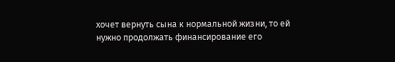хочет вернуть сына к нормальной жизни, то ей нужно продолжать финансирование его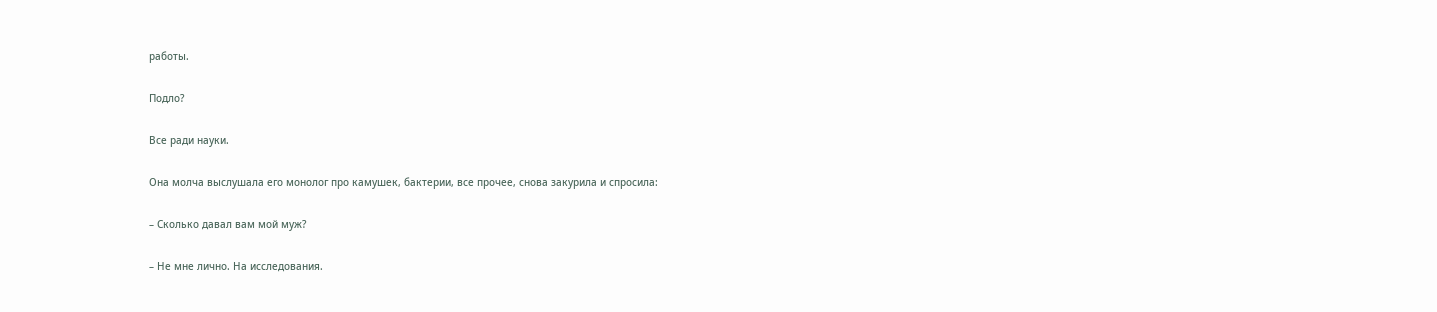работы.

Подло?

Все ради науки.

Она молча выслушала его монолог про камушек, бактерии, все прочее, снова закурила и спросила:

– Сколько давал вам мой муж?

– Не мне лично. На исследования.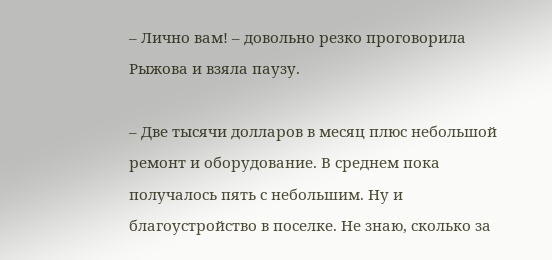– Лично вам! – довольно резко проговорила Рыжова и взяла паузу.

– Две тысячи долларов в месяц плюс небольшой ремонт и оборудование. В среднем пока получалось пять с небольшим. Ну и благоустройство в поселке. Не знаю, сколько за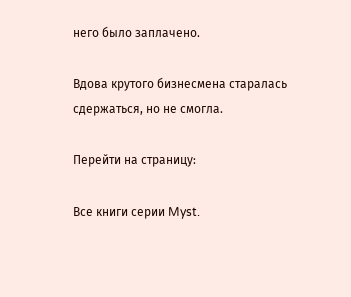него было заплачено.

Вдова крутого бизнесмена старалась сдержаться, но не смогла.

Перейти на страницу:

Все книги серии Myst.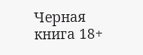Черная книга 18+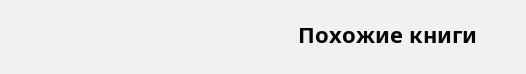Похожие книги